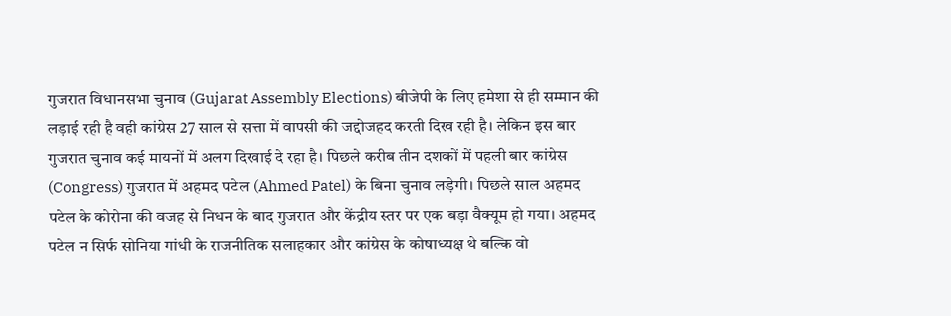गुजरात विधानसभा चुनाव (Gujarat Assembly Elections) बीजेपी के लिए हमेशा से ही सम्मान की लड़ाई रही है वही कांग्रेस 27 साल से सत्ता में वापसी की जद्दोजहद करती दिख रही है। लेकिन इस बार गुजरात चुनाव कई मायनों में अलग दिखाई दे रहा है। पिछले करीब तीन दशकों में पहली बार कांग्रेस (Congress) गुजरात में अहमद पटेल (Ahmed Patel) के बिना चुनाव लड़ेगी। पिछले साल अहमद पटेल के कोरोना की वजह से निधन के बाद गुजरात और केंद्रीय स्तर पर एक बड़ा वैक्यूम हो गया। अहमद पटेल न सिर्फ सोनिया गांधी के राजनीतिक सलाहकार और कांग्रेस के कोषाध्यक्ष थे बल्कि वो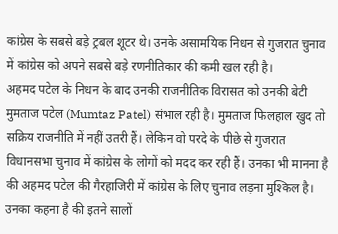कांग्रेस के सबसे बड़े ट्रबल शूटर थे। उनके असामयिक निधन से गुजरात चुनाव में कांग्रेस को अपने सबसे बड़े रणनीतिकार की कमी खल रही है।
अहमद पटेल के निधन के बाद उनकी राजनीतिक विरासत को उनकी बेटी मुमताज पटेल (Mumtaz Patel) संभाल रही है। मुमताज फिलहाल खुद तो सक्रिय राजनीति में नहीं उतरी हैं। लेकिन वो परदे के पीछे से गुजरात विधानसभा चुनाव में कांग्रेस के लोगों को मदद कर रही हैं। उनका भी मानना है की अहमद पटेल की गैरहाजिरी में कांग्रेस के लिए चुनाव लड़ना मुश्किल है। उनका कहना है की इतने सालों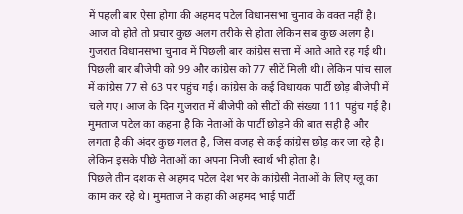में पहली बार ऐसा होगा की अहमद पटेल विधानसभा चुनाव के वक्त नहीं है। आज वो होते तो प्रचार कुछ अलग तरीके से होता लेकिन सब कुछ अलग है।
गुजरात विधानसभा चुनाव में पिछली बार कांग्रेस सत्ता में आते आते रह गई थी। पिछली बार बीजेपी को 99 और कांग्रेस को 77 सीटें मिली थी। लेकिन पांच साल में कांग्रेस 77 से 63 पर पहुंच गई। कांग्रेस के कई विधायक पार्टी छोड़ बीजेपी में चले गए। आज के दिन गुजरात में बीजेपी को सीटों की संख्या 111 पहुंच गई है। मुमताज पटेल का कहना है कि नेताओं के पार्टी छोड़ने की बात सही है और लगता है की अंदर कुछ गलत है, जिस वजह से कई कांग्रेस छोड़ कर जा रहे है। लेकिन इसके पीछे नेताओं का अपना निजी स्वार्थ भी होता है।
पिछले तीन दशक से अहमद पटेल देश भर के कांग्रेसी नेताओं के लिए ग्लू का काम कर रहे थे। मुमताज ने कहा की अहमद भाई पार्टी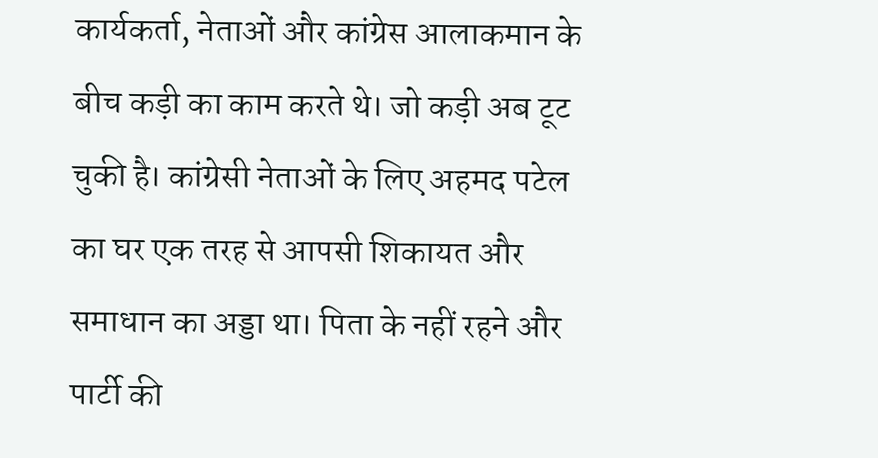कार्यकर्ता, नेताओं और कांग्रेस आलाकमान के बीच कड़ी का काम करते थे। जो कड़ी अब टूट चुकी है। कांग्रेसी नेताओं के लिए अहमद पटेल का घर एक तरह से आपसी शिकायत और समाधान का अड्डा था। पिता के नहीं रहने और पार्टी की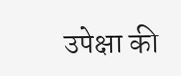उपेक्षा की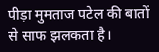पीड़ा मुमताज पटेल की बातों से साफ झलकता है।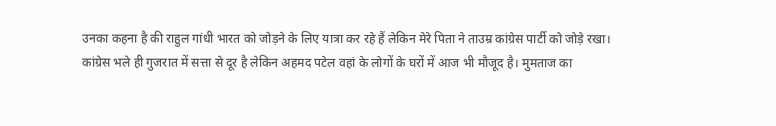उनका कहना है की राहुल गांधी भारत को जोड़ने के लिए यात्रा कर रहे हैं लेकिन मेरे पिता ने ताउम्र कांग्रेस पार्टी को जोड़े रखा।
कांग्रेस भले ही गुजरात में सत्ता से दूर है लेकिन अहमद पटेल वहां के लोगों के घरों में आज भी मौजूद है। मुमताज का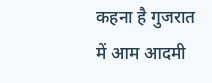कहना है गुजरात में आम आदमी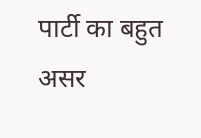पार्टी का बहुत असर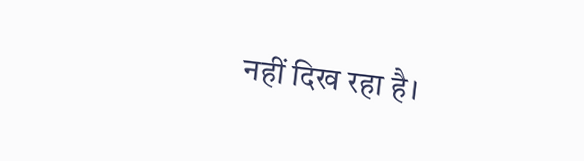नहीं दिख रहा है।